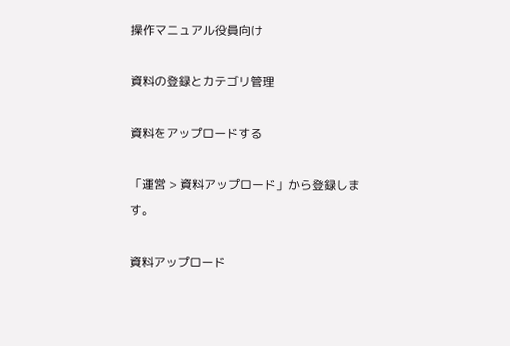操作マニュアル役員向け

資料の登録とカテゴリ管理

資料をアップロードする

「運営 > 資料アップロード」から登録します。

資料アップロード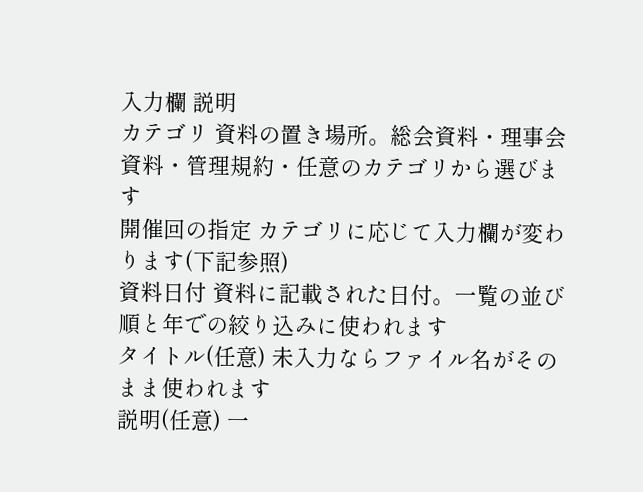入力欄 説明
カテゴリ 資料の置き場所。総会資料・理事会資料・管理規約・任意のカテゴリから選びます
開催回の指定 カテゴリに応じて入力欄が変わります(下記参照)
資料日付 資料に記載された日付。一覧の並び順と年での絞り込みに使われます
タイトル(任意) 未入力ならファイル名がそのまま使われます
説明(任意) 一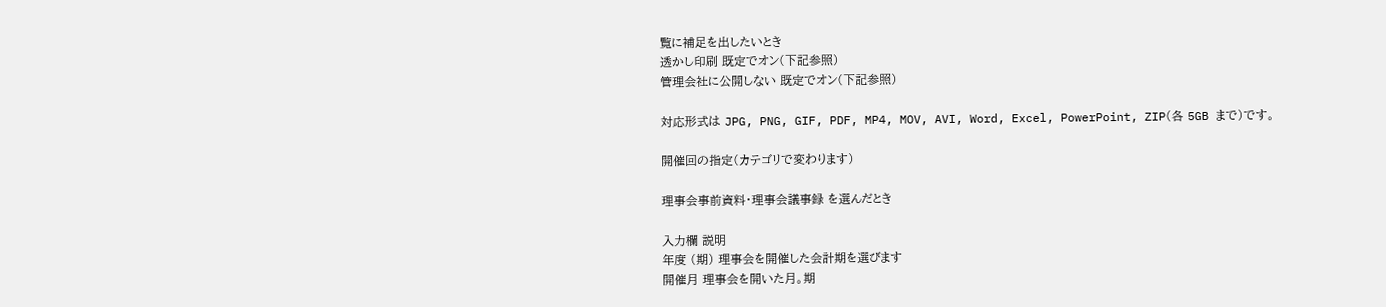覧に補足を出したいとき
透かし印刷 既定でオン(下記参照)
管理会社に公開しない 既定でオン(下記参照)

対応形式は JPG, PNG, GIF, PDF, MP4, MOV, AVI, Word, Excel, PowerPoint, ZIP(各 5GB まで)です。

開催回の指定(カテゴリで変わります)

理事会事前資料・理事会議事録 を選んだとき

入力欄 説明
年度 (期) 理事会を開催した会計期を選びます
開催月 理事会を開いた月。期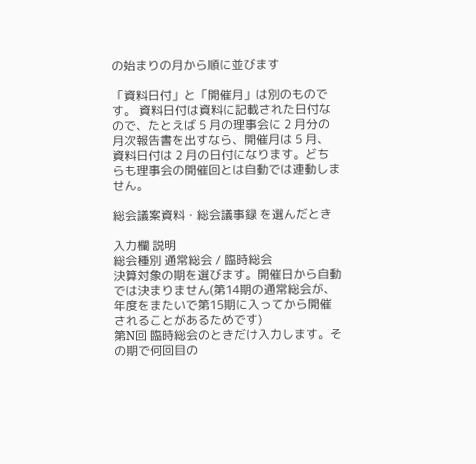の始まりの月から順に並びます

「資料日付」と「開催月」は別のものです。 資料日付は資料に記載された日付なので、たとえば 5 月の理事会に 2 月分の月次報告書を出すなら、開催月は 5 月、資料日付は 2 月の日付になります。どちらも理事会の開催回とは自動では連動しません。

総会議案資料・総会議事録 を選んだとき

入力欄 説明
総会種別 通常総会 / 臨時総会
決算対象の期を選びます。開催日から自動では決まりません(第14期の通常総会が、年度をまたいで第15期に入ってから開催されることがあるためです)
第N回 臨時総会のときだけ入力します。その期で何回目の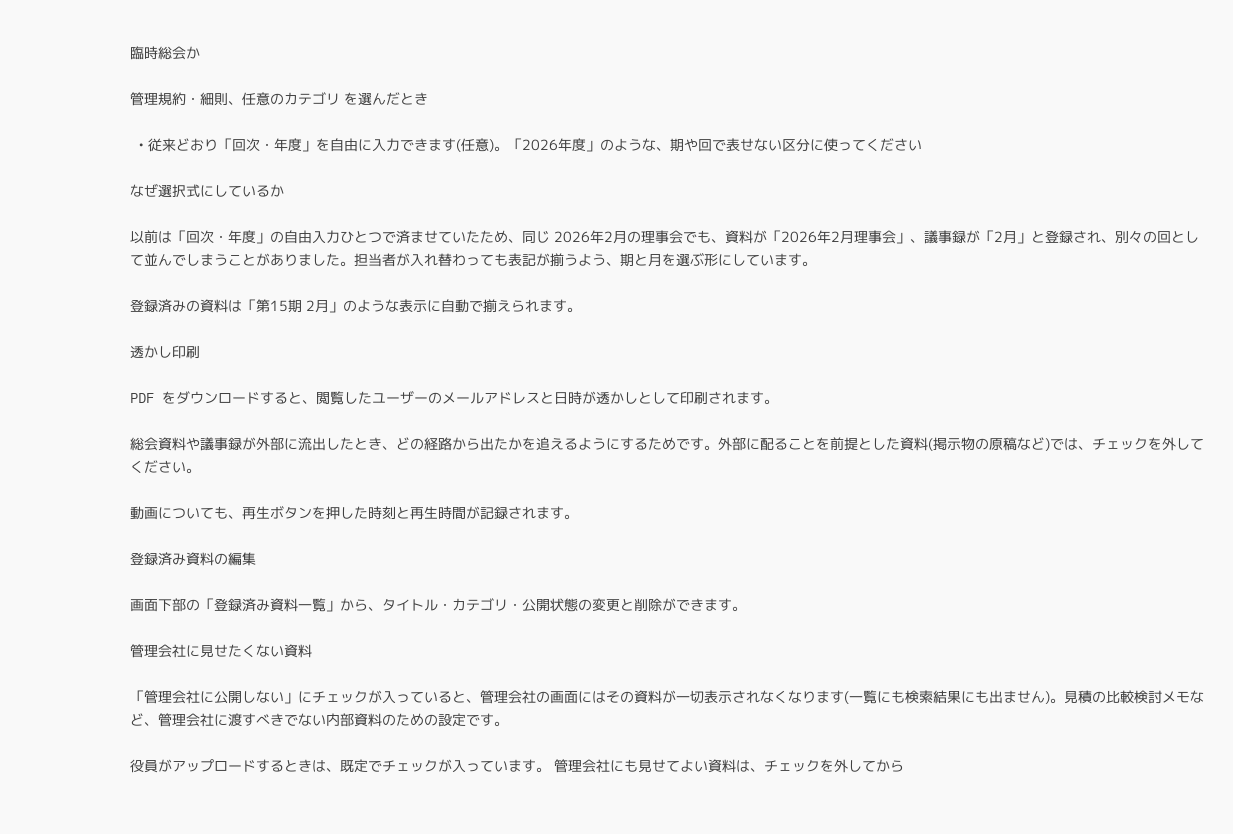臨時総会か

管理規約・細則、任意のカテゴリ を選んだとき

  • 従来どおり「回次・年度」を自由に入力できます(任意)。「2026年度」のような、期や回で表せない区分に使ってください

なぜ選択式にしているか

以前は「回次・年度」の自由入力ひとつで済ませていたため、同じ 2026年2月の理事会でも、資料が「2026年2月理事会」、議事録が「2月」と登録され、別々の回として並んでしまうことがありました。担当者が入れ替わっても表記が揃うよう、期と月を選ぶ形にしています。

登録済みの資料は「第15期 2月」のような表示に自動で揃えられます。

透かし印刷

PDF をダウンロードすると、閲覧したユーザーのメールアドレスと日時が透かしとして印刷されます。

総会資料や議事録が外部に流出したとき、どの経路から出たかを追えるようにするためです。外部に配ることを前提とした資料(掲示物の原稿など)では、チェックを外してください。

動画についても、再生ボタンを押した時刻と再生時間が記録されます。

登録済み資料の編集

画面下部の「登録済み資料一覧」から、タイトル・カテゴリ・公開状態の変更と削除ができます。

管理会社に見せたくない資料

「管理会社に公開しない」にチェックが入っていると、管理会社の画面にはその資料が一切表示されなくなります(一覧にも検索結果にも出ません)。見積の比較検討メモなど、管理会社に渡すべきでない内部資料のための設定です。

役員がアップロードするときは、既定でチェックが入っています。 管理会社にも見せてよい資料は、チェックを外してから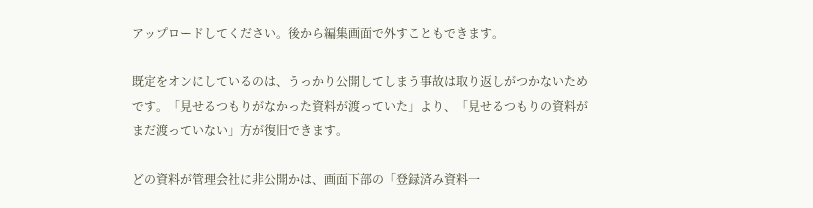アップロードしてください。後から編集画面で外すこともできます。

既定をオンにしているのは、うっかり公開してしまう事故は取り返しがつかないためです。「見せるつもりがなかった資料が渡っていた」より、「見せるつもりの資料がまだ渡っていない」方が復旧できます。

どの資料が管理会社に非公開かは、画面下部の「登録済み資料一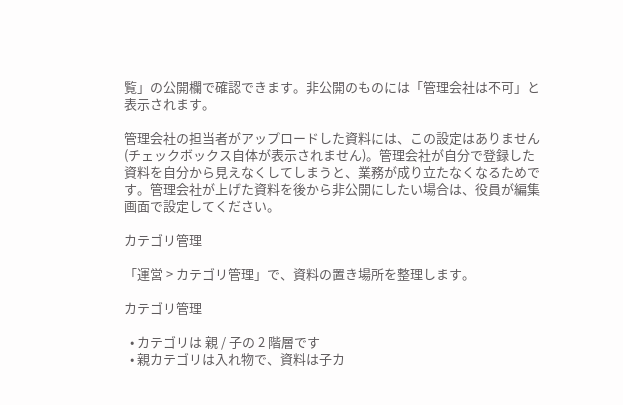覧」の公開欄で確認できます。非公開のものには「管理会社は不可」と表示されます。

管理会社の担当者がアップロードした資料には、この設定はありません(チェックボックス自体が表示されません)。管理会社が自分で登録した資料を自分から見えなくしてしまうと、業務が成り立たなくなるためです。管理会社が上げた資料を後から非公開にしたい場合は、役員が編集画面で設定してください。

カテゴリ管理

「運営 > カテゴリ管理」で、資料の置き場所を整理します。

カテゴリ管理

  • カテゴリは 親 / 子の 2 階層です
  • 親カテゴリは入れ物で、資料は子カ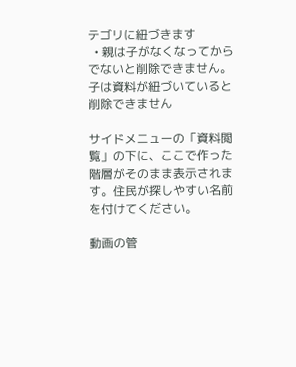テゴリに紐づきます
  • 親は子がなくなってからでないと削除できません。子は資料が紐づいていると削除できません

サイドメニューの「資料閲覧」の下に、ここで作った階層がそのまま表示されます。住民が探しやすい名前を付けてください。

動画の管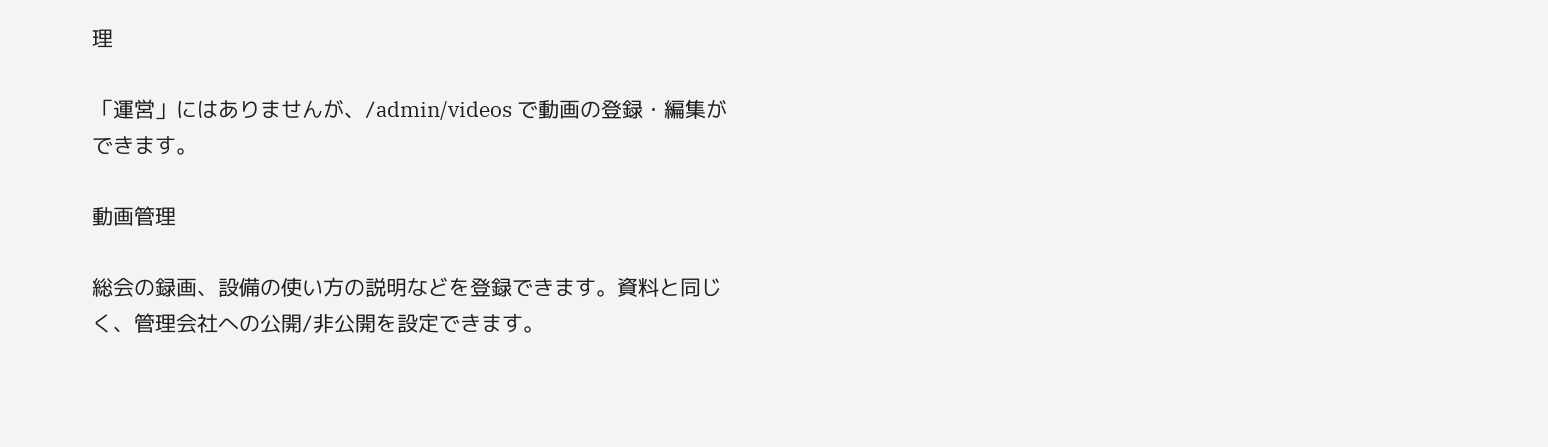理

「運営」にはありませんが、/admin/videos で動画の登録・編集ができます。

動画管理

総会の録画、設備の使い方の説明などを登録できます。資料と同じく、管理会社への公開/非公開を設定できます。